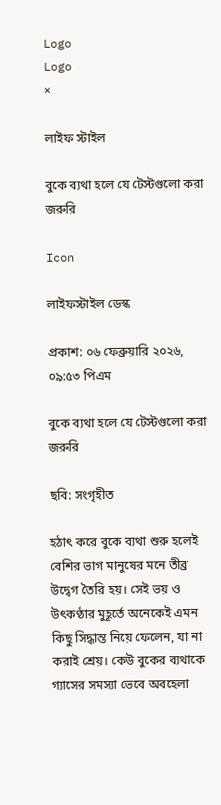Logo
Logo
×

লাইফ স্টাইল

বুকে ব্যথা হলে যে টেস্টগুলো করা জরুরি

Icon

লাইফস্টাইল ডেস্ক

প্রকাশ: ০৬ ফেব্রুয়ারি ২০২৬, ০৯:৫৩ পিএম

বুকে ব্যথা হলে যে টেস্টগুলো করা জরুরি

ছবি: সংগৃহীত

হঠাৎ করে বুকে ব্যথা শুরু হলেই বেশির ভাগ মানুষের মনে তীব্র উদ্বেগ তৈরি হয়। সেই ভয় ও উৎকণ্ঠার মুহূর্তে অনেকেই এমন কিছু সিদ্ধান্ত নিয়ে ফেলেন, যা না করাই শ্রেয়। কেউ বুকের ব্যথাকে গ্যাসের সমস্যা ভেবে অবহেলা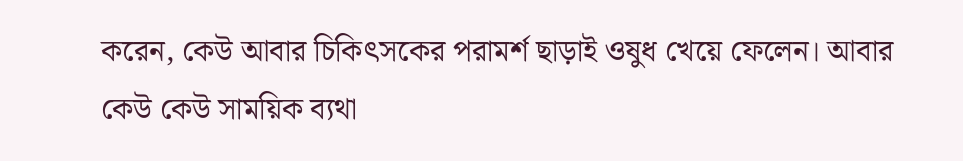করেন, কেউ আবার চিকিৎসকের পরামর্শ ছাড়াই ওষুধ খেয়ে ফেলেন। আবার কেউ কেউ সাময়িক ব্যথা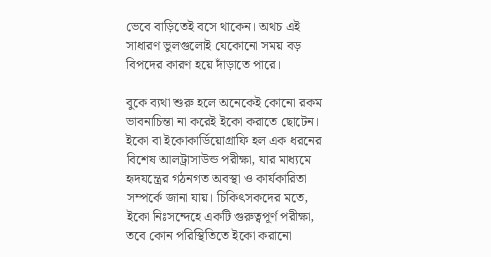ভেবে বাড়িতেই বসে থাকেন। অথচ এই সাধারণ ভুলগুলোই যেকোনো সময় বড় বিপদের কারণ হয়ে দাঁড়াতে পারে।

বুকে ব্যথা শুরু হলে অনেকেই কোনো রকম ভাবনাচিন্তা না করেই ইকো করাতে ছোটেন। ইকো বা ইকোকার্ডিয়োগ্রাফি হল এক ধরনের বিশেষ আলট্রাসাউন্ড পরীক্ষা, যার মাধ্যমে হৃদযন্ত্রের গঠনগত অবস্থা ও কার্যকারিতা সম্পর্কে জানা যায়। চিকিৎসকদের মতে, ইকো নিঃসন্দেহে একটি গুরুত্বপূর্ণ পরীক্ষা, তবে কোন পরিস্থিতিতে ইকো করানো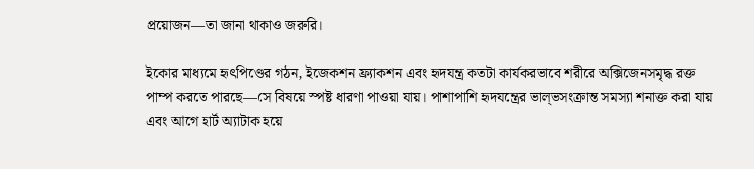প্রয়োজন—তা জানা থাকাও জরুরি।

ইকোর মাধ্যমে হৃৎপিণ্ডের গঠন, ইজেকশন ফ্র্যাকশন এবং হৃদযন্ত্র কতটা কার্যকরভাবে শরীরে অক্সিজেনসমৃদ্ধ রক্ত পাম্প করতে পারছে—সে বিষয়ে স্পষ্ট ধারণা পাওয়া যায়। পাশাপাশি হৃদযন্ত্রের ভাল্‌ভসংক্রান্ত সমস্যা শনাক্ত করা যায় এবং আগে হার্ট অ্যাটাক হয়ে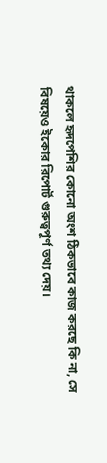থাকলে হৃদপেশির কোনো অংশ ঠিকভাবে কাজ করছে কি না, সে বিষয়েও ইকোর রিপোর্ট গুরুত্বপূর্ণ তথ্য দেয়।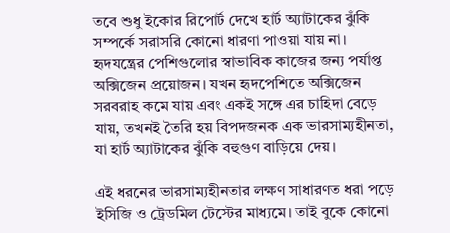তবে শুধু ইকোর রিপোর্ট দেখে হার্ট অ্যাটাকের ঝুঁকি সম্পর্কে সরাসরি কোনো ধারণা পাওয়া যায় না। হৃদযন্ত্রের পেশিগুলোর স্বাভাবিক কাজের জন্য পর্যাপ্ত অক্সিজেন প্রয়োজন। যখন হৃদপেশিতে অক্সিজেন সরবরাহ কমে যায় এবং একই সঙ্গে এর চাহিদা বেড়ে যায়, তখনই তৈরি হয় বিপদজনক এক ভারসাম্যহীনতা, যা হার্ট অ্যাটাকের ঝুঁকি বহুগুণ বাড়িয়ে দেয়।

এই ধরনের ভারসাম্যহীনতার লক্ষণ সাধারণত ধরা পড়ে ইসিজি ও ট্রেডমিল টেস্টের মাধ্যমে। তাই বুকে কোনো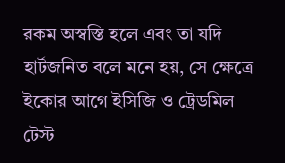রকম অস্বস্তি হলে এবং তা যদি হার্টজনিত বলে মনে হয়, সে ক্ষেত্রে ইকোর আগে ইসিজি ও ট্রেডমিল টেস্ট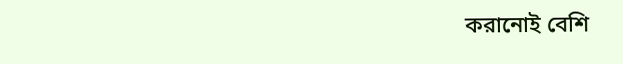করানোই বেশি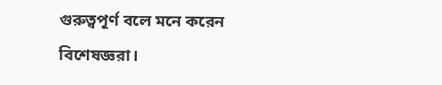গুরুত্বপূর্ণ বলে মনে করেন বিশেষজ্ঞরা।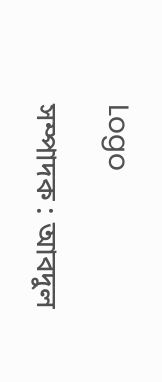Logo

সম্পাদক : আবদুল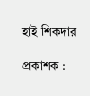হাই শিকদার

প্রকাশক :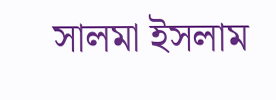সালমা ইসলাম